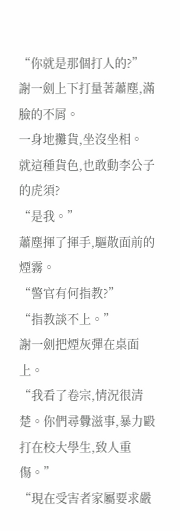“你就是那個打人的?”
謝一劍上下打量著蕭塵,滿臉的不屑。
一身地攤貨,坐沒坐相。
就這種貨色,也敢動李公子的虎須?
“是我。”
蕭塵揮了揮手,驅散面前的煙霧。
“警官有何指教?”
“指教談不上。”
謝一劍把煙灰彈在桌面上。
“我看了卷宗,情況很清楚。你們尋釁滋事,暴力毆打在校大學生,致人重傷。”
“現在受害者家屬要求嚴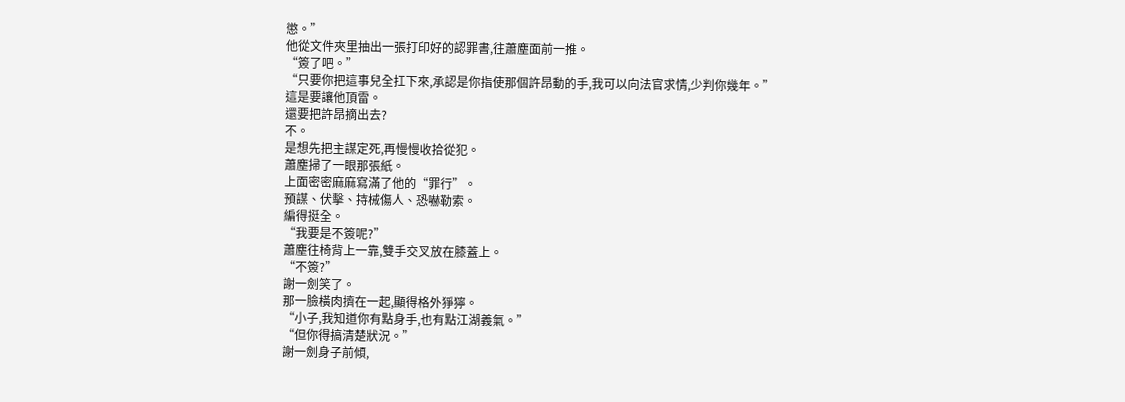懲。”
他從文件夾里抽出一張打印好的認罪書,往蕭塵面前一推。
“簽了吧。”
“只要你把這事兒全扛下來,承認是你指使那個許昂動的手,我可以向法官求情,少判你幾年。”
這是要讓他頂雷。
還要把許昂摘出去?
不。
是想先把主謀定死,再慢慢收拾從犯。
蕭塵掃了一眼那張紙。
上面密密麻麻寫滿了他的“罪行”。
預謀、伏擊、持械傷人、恐嚇勒索。
編得挺全。
“我要是不簽呢?”
蕭塵往椅背上一靠,雙手交叉放在膝蓋上。
“不簽?”
謝一劍笑了。
那一臉橫肉擠在一起,顯得格外猙獰。
“小子,我知道你有點身手,也有點江湖義氣。”
“但你得搞清楚狀況。”
謝一劍身子前傾,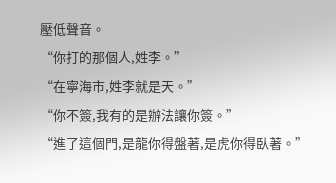壓低聲音。
“你打的那個人,姓李。”
“在寧海市,姓李就是天。”
“你不簽,我有的是辦法讓你簽。”
“進了這個門,是龍你得盤著,是虎你得臥著。”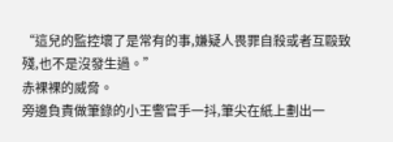“這兒的監控壞了是常有的事,嫌疑人畏罪自殺或者互毆致殘,也不是沒發生過。”
赤裸裸的威脅。
旁邊負責做筆錄的小王警官手一抖,筆尖在紙上劃出一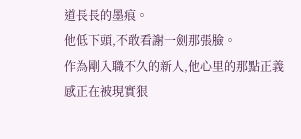道長長的墨痕。
他低下頭,不敢看謝一劍那張臉。
作為剛入職不久的新人,他心里的那點正義感正在被現實狠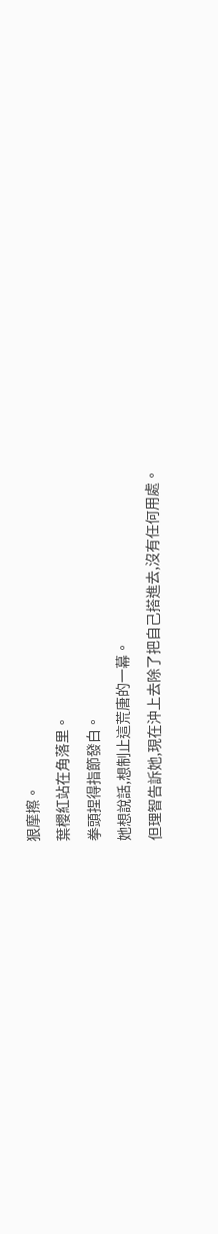狠摩擦。
葉櫻紅站在角落里。
拳頭捏得指節發白。
她想說話,想制止這荒唐的一幕。
但理智告訴她,現在沖上去除了把自己搭進去,沒有任何用處。